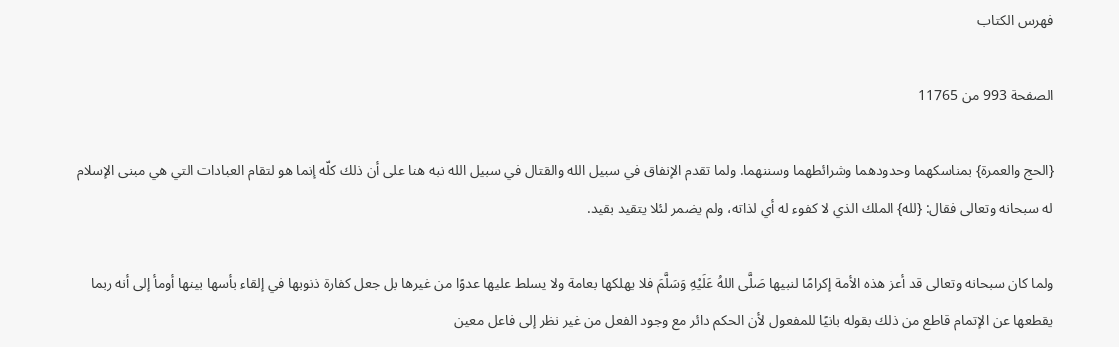فهرس الكتاب

الصفحة 993 من 11765

{الحج والعمرة} بمناسكهما وحدودهما وشرائطهما وسننهما. ولما تقدم الإنفاق في سبيل الله والقتال في سبيل الله نبه هنا على أن ذلك كلّه إنما هو لتقام العبادات التي هي مبنى الإسلام له سبحانه وتعالى فقال: {لله} الملك الذي لا كفوء له أي لذاته، ولم يضمر لئلا يتقيد بقيد.

ولما كان سبحانه وتعالى قد أعز هذه الأمة إكرامًا لنبيها صَلَّى اللهُ عَلَيْهِ وَسَلَّمَ فلا يهلكها بعامة ولا يسلط عليها عدوًا من غيرها بل جعل كفارة ذنوبها في إلقاء بأسها بينها أومأ إلى أنه ربما يقطعها عن الإتمام قاطع من ذلك بقوله بانيًا للمفعول لأن الحكم دائر مع وجود الفعل من غير نظر إلى فاعل معين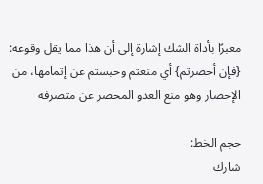معبرًا بأداة الشك إشارة إلى أن هذا مما يقل وقوعه: {فإن أحصرتم} أي منعتم وحبستم عن إتمامها، من الإحصار وهو منع العدو المحصر عن متصرفه

حجم الخط:
شارك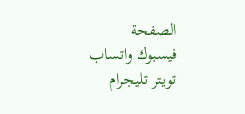الصفحة
فيسبوك واتساب تويتر تليجرام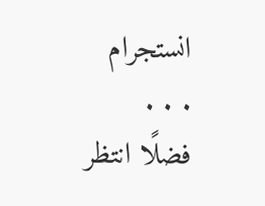انستجرام
. . .
فضلًا انتظر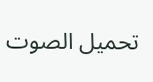تحميل الصوت